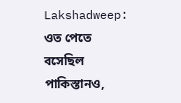Lakshadweep: ওত পেতে বসেছিল পাকিস্তানও,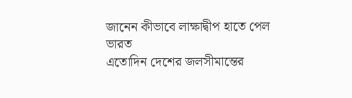জানেন কীভাবে লাক্ষাদ্বীপ হাতে পেল ভারত
এতোদিন দেশের জলসীমান্তের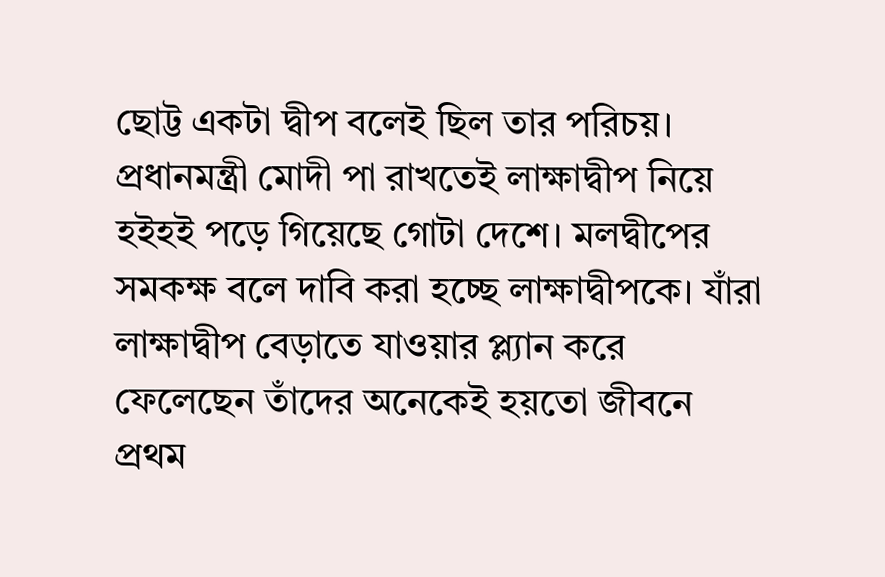ছোট্ট একটা দ্বীপ বলেই ছিল তার পরিচয়। প্রধানমন্ত্রী মোদী পা রাখতেই লাক্ষাদ্বীপ নিয়ে হইহই পড়ে গিয়েছে গোটা দেশে। মলদ্বীপের সমকক্ষ বলে দাবি করা হচ্ছে লাক্ষাদ্বীপকে। যাঁরা লাক্ষাদ্বীপ বেড়াতে যাওয়ার প্ল্যান করে ফেলেছেন তাঁদের অনেকেই হয়তো জীবনে প্রথম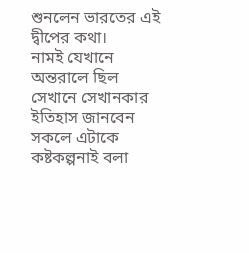শুনলেন ভারতের এই দ্বীপের কথা।
নামই যেখানে অন্তরালে ছিল সেখানে সেখানকার ইতিহাস জানবেন সকলে এটাকে কষ্টকল্পনাই বলা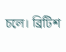চলে। ব্রিটিশ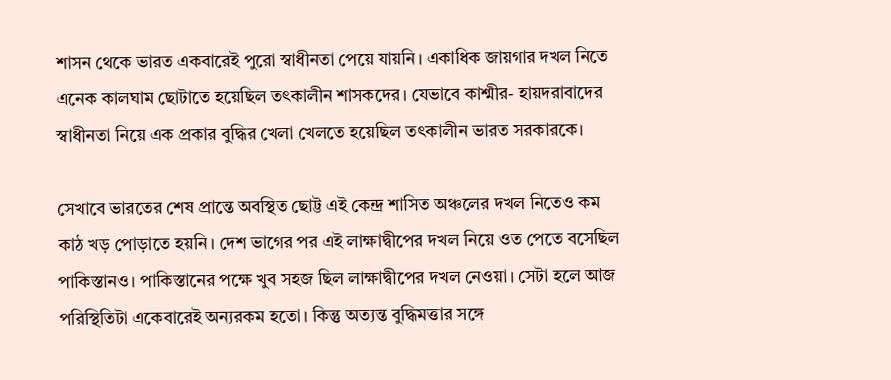শাসন থেকে ভারত একবারেই পুরো স্বাধীনতা পেয়ে যায়নি। একাধিক জায়গার দখল নিতে এনেক কালঘাম ছোটাতে হয়েছিল তৎকালীন শাসকদের। যেভাবে কাশ্মীর- হায়দরাবাদের স্বাধীনতা নিয়ে এক প্রকার বুদ্ধির খেলা খেলতে হয়েছিল তৎকালীন ভারত সরকারকে।

সেখাবে ভারতের শেষ প্রান্তে অবস্থিত ছোট্ট এই কেন্দ্র শাসিত অঞ্চলের দখল নিতেও কম কাঠ খড় পোড়াতে হয়নি। দেশ ভাগের পর এই লাক্ষাদ্বীপের দখল নিয়ে ওত পেতে বসেছিল পাকিস্তানও। পাকিস্তানের পক্ষে খুব সহজ ছিল লাক্ষাদ্বীপের দখল নেওয়া। সেটা হলে আজ পরিস্থিতিটা একেবারেই অন্যরকম হতো। কিন্তু অত্যন্ত বুদ্ধিমত্তার সঙ্গে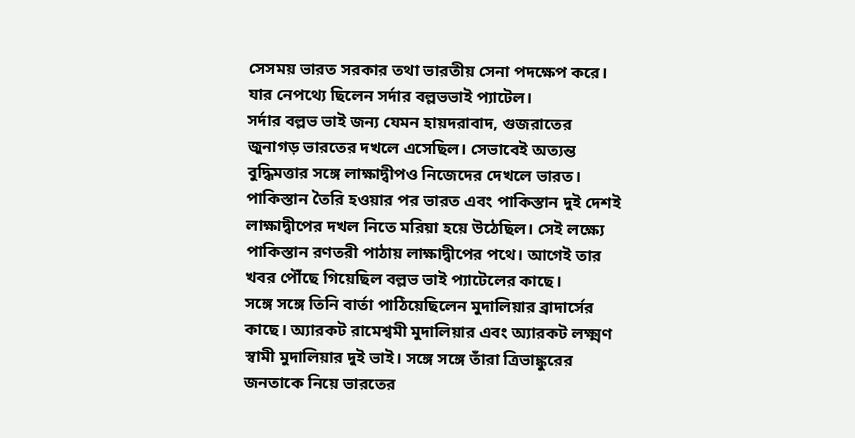সেসময় ভারত সরকার তথা ভারতীয় সেনা পদক্ষেপ করে। যার নেপথ্যে ছিলেন সর্দার বল্লভভাই প্যাটেল।
সর্দার বল্লভ ভাই জন্য যেমন হায়দরাবাদ, গুজরাতের জুনাগড় ভারতের দখলে এসেছিল। সেভাবেই অত্যন্ত বুদ্ধিমত্তার সঙ্গে লাক্ষাদ্বীপও নিজেদের দেখলে ভারত। পাকিস্তান তৈরি হওয়ার পর ভারত এবং পাকিস্তান দুই দেশই লাক্ষাদ্বীপের দখল নিতে মরিয়া হয়ে উঠেছিল। সেই লক্ষ্যে পাকিস্তান রণতরী পাঠায় লাক্ষাদ্বীপের পথে। আগেই তার খবর পৌঁছে গিয়েছিল বল্লভ ভাই প্যাটেলের কাছে।
সঙ্গে সঙ্গে তিনি বার্তা পাঠিয়েছিলেন মুদালিয়ার ব্রাদার্সের কাছে। অ্যারকট রামেশ্বমী মুদালিয়ার এবং অ্যারকট লক্ষ্মণ স্বামী মুদালিয়ার দুই ভাই। সঙ্গে সঙ্গে তাঁরা ত্রিভাঙ্কুরের জনতাকে নিয়ে ভারতের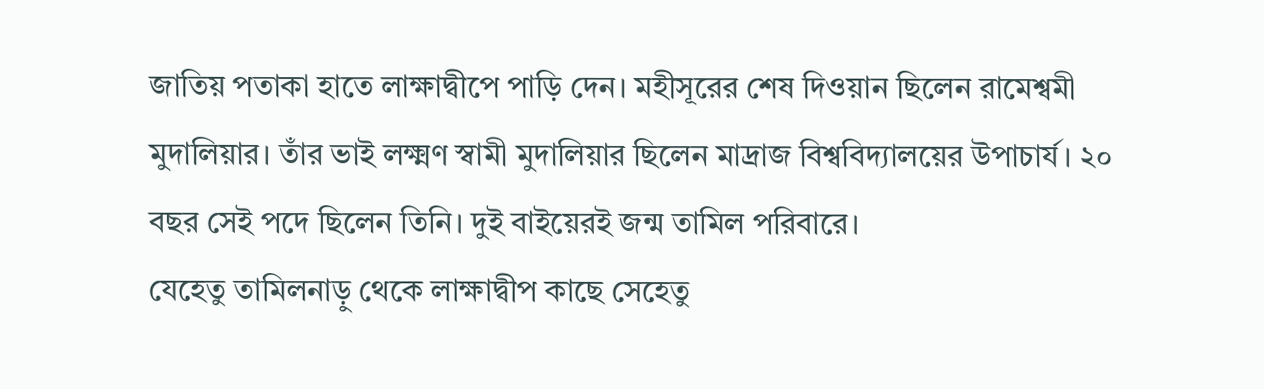জাতিয় পতাকা হাতে লাক্ষাদ্বীপে পাড়ি দেন। মহীসূরের শেষ দিওয়ান ছিলেন রামেশ্বমী মুদালিয়ার। তাঁর ভাই লক্ষ্মণ স্বামী মুদালিয়ার ছিলেন মাদ্রাজ বিশ্ববিদ্যালয়ের উপাচার্য। ২০ বছর সেই পদে ছিলেন তিনি। দুই বাইয়েরই জন্ম তামিল পরিবারে।
যেহেতু তামিলনাড়ু থেকে লাক্ষাদ্বীপ কাছে সেহেতু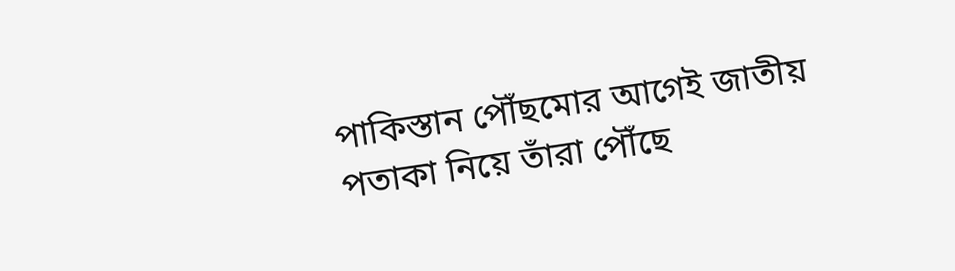পাকিস্তান পৌঁছমোর আগেই জাতীয় পতাকা নিয়ে তাঁরা পৌঁছে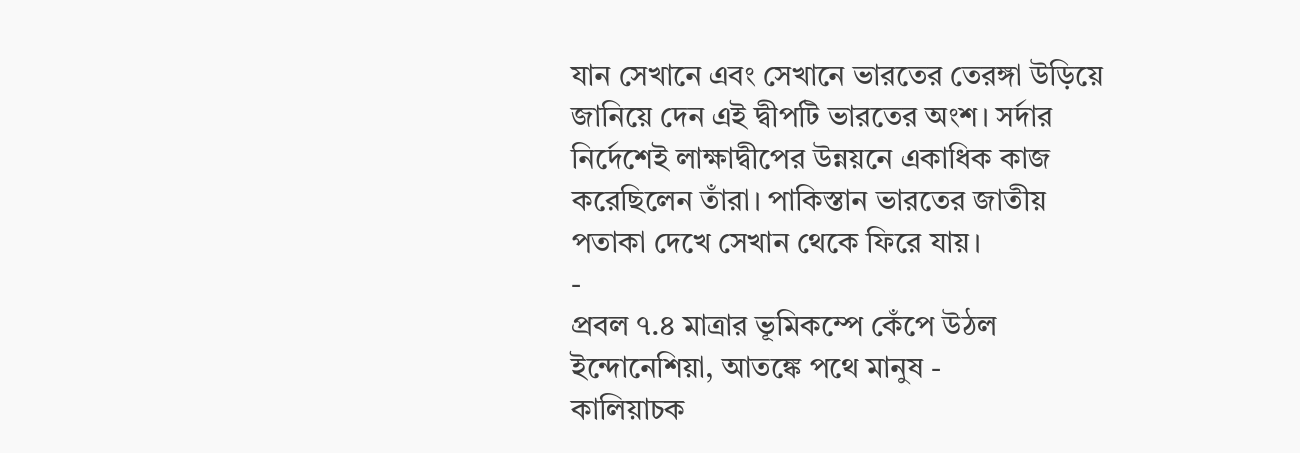যান সেখানে এবং সেখানে ভারতের তেরঙ্গা উড়িয়ে জানিয়ে দেন এই দ্বীপটি ভারতের অংশ। সর্দার নির্দেশেই লাক্ষাদ্বীপের উন্নয়নে একাধিক কাজ করেছিলেন তাঁরা। পাকিস্তান ভারতের জাতীয় পতাকা দেখে সেখান থেকে ফিরে যায়।
-
প্রবল ৭.৪ মাত্রার ভূমিকম্পে কেঁপে উঠল ইন্দোনেশিয়া, আতঙ্কে পথে মানুষ -
কালিয়াচক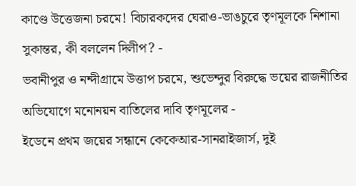কাণ্ডে উত্তেজনা চরমে! বিচারকদের ঘেরাও-ভাঙচুরে তৃণমূলকে নিশানা সুকান্তর, কী বললেন দিলীপ? -
ভবানীপুর ও নন্দীগ্রামে উত্তাপ চরমে, শুভেন্দুর বিরুদ্ধে ভয়ের রাজনীতির অভিযোগে মনোনয়ন বাতিলের দাবি তৃণমূলের -
ইডেনে প্রথম জয়ের সন্ধানে কেকেআর-সানরাইজার্স, দুই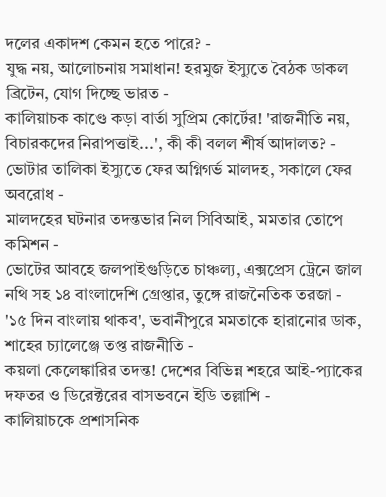দলের একাদশ কেমন হতে পারে? -
যুদ্ধ নয়, আলোচনায় সমাধান! হরমুজ ইস্যুতে বৈঠক ডাকল ব্রিটেন, যোগ দিচ্ছে ভারত -
কালিয়াচক কাণ্ডে কড়া বার্তা সুপ্রিম কোর্টের! 'রাজনীতি নয়, বিচারকদের নিরাপত্তাই...', কী কী বলল শীর্ষ আদালত? -
ভোটার তালিকা ইস্যুতে ফের অগ্নিগর্ভ মালদহ, সকালে ফের অবরোধ -
মালদহের ঘটনার তদন্তভার নিল সিবিআই, মমতার তোপে কমিশন -
ভোটের আবহে জলপাইগুড়িতে চাঞ্চল্য, এক্সপ্রেস ট্রেনে জাল নথি সহ ১৪ বাংলাদেশি গ্রেপ্তার, তুঙ্গে রাজনৈতিক তরজা -
'১৫ দিন বাংলায় থাকব', ভবানীপুরে মমতাকে হারানোর ডাক, শাহের চ্যালেঞ্জে তপ্ত রাজনীতি -
কয়লা কেলেঙ্কারির তদন্ত! দেশের বিভিন্ন শহরে আই-প্যাকের দফতর ও ডিরেক্টরের বাসভবনে ইডি তল্লাশি -
কালিয়াচকে প্রশাসনিক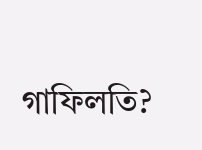গাফিলতি?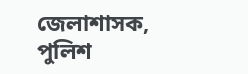জেলাশাসক, পুলিশ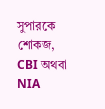সুপারকে শোকজ, CBI অথবা NIA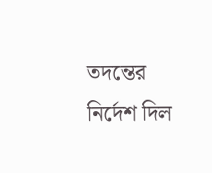তদন্তের নির্দেশ দিল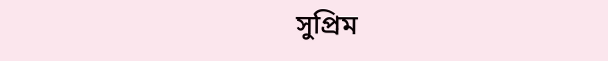সুপ্রিম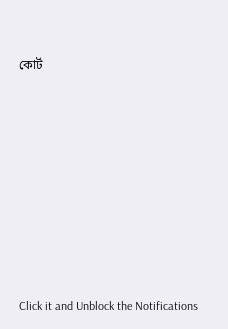কোর্ট












Click it and Unblock the Notifications